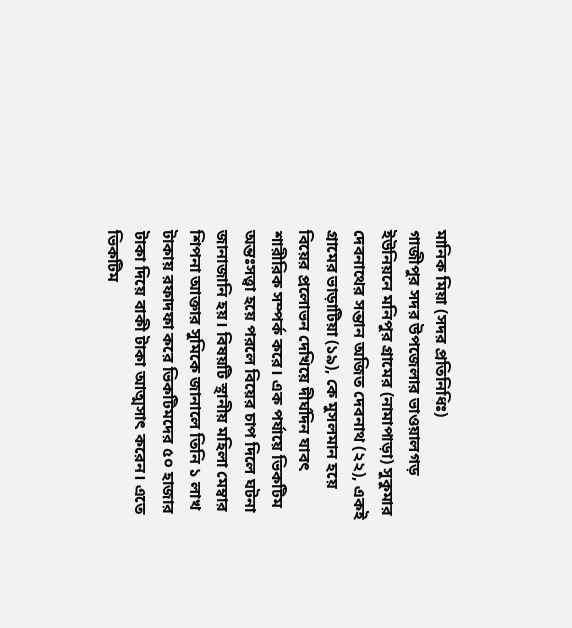মানিক মিয়া (সদর প্রতিনিধিঃ)
গাজীপুর সদর উপজেলার ভাওয়ালগড় ইউনিয়নে মনিপুর গ্রামের (নামাপাড়া) সুকুমার দেবনাথের সন্তান অজিত দেবনাথ (২২), একই গ্রামের ভাড়াটিয়া (১৯), কে মুসলমান হয়ে বিয়ের প্রলোভন দেখিয়ে দীর্ঘদিন যাবৎ শারীরিক সম্পর্ক করে। এক পর্যায়ে ভিকটিম অন্তঃসত্ত্বা হয়ে পরলে বিয়ের চাপ দিলে ঘটনা জানাজানি হয়। বিষয়টি স্থানীয় মহিলা মেম্বার শিপনা আক্তার সুমিকে জানালে তিনি ১ লাখ টাকায় রফাদফা করে ভিকটিমদের ৫০ হাজার টাকা দিয়ে বাকী টাকা আত্মসাৎ করেন। এতে ভিকটিম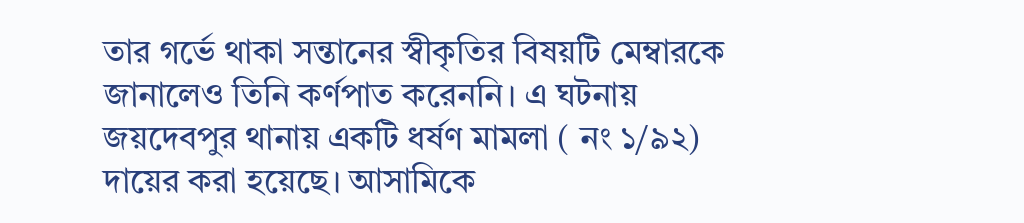তার গর্ভে থাকা সন্তানের স্বীকৃতির বিষয়টি মেম্বারকে জানালেও তিনি কর্ণপাত করেননি। এ ঘটনায় জয়দেবপুর থানায় একটি ধর্ষণ মামলা ( নং ১/৯২) দায়ের করা হয়েছে। আসামিকে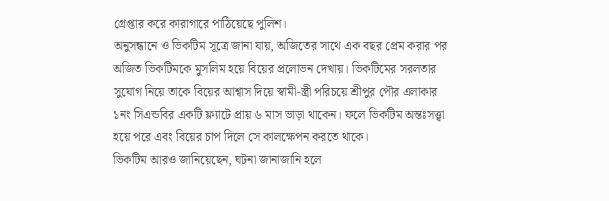গ্রেপ্তার করে কারাগারে পাঠিয়েছে পুলিশ।
অনুসন্ধানে ও ভিকটিম সূত্রে জানা যায়, অজিতের সাথে এক বছর প্রেম করার পর অজিত ভিকটিমকে মুসলিম হয়ে বিয়ের প্রলোভন দেখায়। ভিকটিমের সরলতার সুযোগ নিয়ে তাকে বিয়ের আশ্বাস দিয়ে স্বামী-স্ত্রী পরিচয়ে শ্রীপুর পৌর এলাকার ১নং সিএন্ডবির একটি ফ্ল্যাটে প্রায় ৬ মাস ভাড়া থাকেন। ফলে ভিকটিম অন্তঃসত্ত্বা হয়ে পরে এবং বিয়ের চাপ দিলে সে কালক্ষেপন করতে থাকে।
ভিকটিম আরও জানিয়েছেন, ঘটনা জানাজানি হলে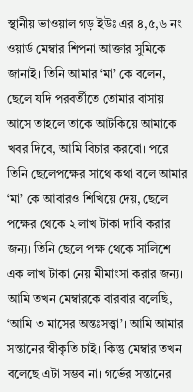স্থানীয় ভাওয়াল গড় ইউঃ এর ৪,৫,৬ নং ওয়ার্ড মেম্বার শিপনা আক্তার সুমিকে জানাই। তিনি আমার ‘মা’ কে বলেন, ছেলে যদি পরবর্তীতে তোমার বাসায় আসে তাহলে তাকে আটকিয়ে আমাকে খবর দিবে, আমি বিচার করবো। পরে তিনি ছেলেপক্ষের সাথে কথা বলে আমার ‘মা’ কে আবারও শিখিয়ে দেয়, ছেলে পক্ষের থেকে ২ লাখ টাকা দাবি করার জন্য। তিনি ছেলে পক্ষ থেকে সালিশে এক লাখ টাকা নেয় মীমাংসা করার জন্য।
আমি তখন মেম্বারকে বারবার বলেছি, ‘আমি ৩ মাসের অন্তঃসত্ত্বা’। আমি আমার সন্তানের স্বীকৃতি চাই। কিন্তু মেম্বার তখন বলেছে এটা সম্ভব না। গর্ভের সন্তানের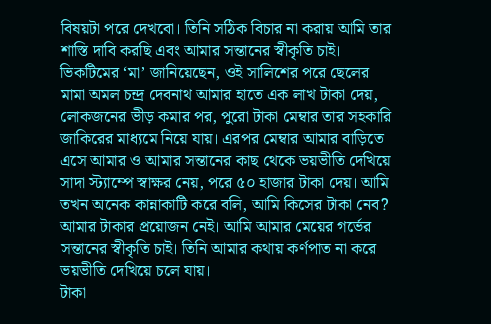বিষয়টা পরে দেখবো। তিনি সঠিক বিচার না করায় আমি তার শাস্তি দাবি করছি এবং আমার সন্তানের স্বীকৃতি চাই।
ভিকটিমের ‘মা’ জানিয়েছেন, ওই সালিশের পরে ছেলের মামা অমল চন্দ্র দেবনাথ আমার হাতে এক লাখ টাকা দেয়, লোকজনের ভীড় কমার পর, পুরো টাকা মেম্বার তার সহকারি জাকিরের মাধ্যমে নিয়ে যায়। এরপর মেম্বার আমার বাড়িতে এসে আমার ও আমার সন্তানের কাছ থেকে ভয়ভীতি দেখিয়ে সাদা স্ট্যাম্পে স্বাক্ষর নেয়, পরে ৫০ হাজার টাকা দেয়। আমি তখন অনেক কান্নাকাটি করে বলি, আমি কিসের টাকা নেব? আমার টাকার প্রয়োজন নেই। আমি আমার মেয়ের গর্ভের সন্তানের স্বীকৃতি চাই। তিনি আমার কথায় কর্ণপাত না করে ভয়ভীতি দেখিয়ে চলে যায়।
টাকা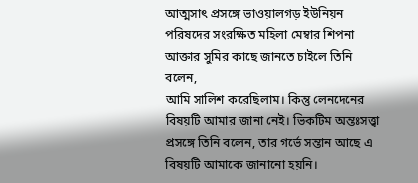আত্মসাৎ প্রসঙ্গে ভাওয়ালগড় ইউনিয়ন পরিষদের সংরক্ষিত মহিলা মেম্বার শিপনা আক্তার সুমির কাছে জানতে চাইলে তিনি বলেন,
আমি সালিশ করেছিলাম। কিন্তু লেনদেনের বিষয়টি আমার জানা নেই। ভিকটিম অন্তঃসত্ত্বা প্রসঙ্গে তিনি বলেন, তার গর্ভে সন্তান আছে এ বিষয়টি আমাকে জানানো হয়নি।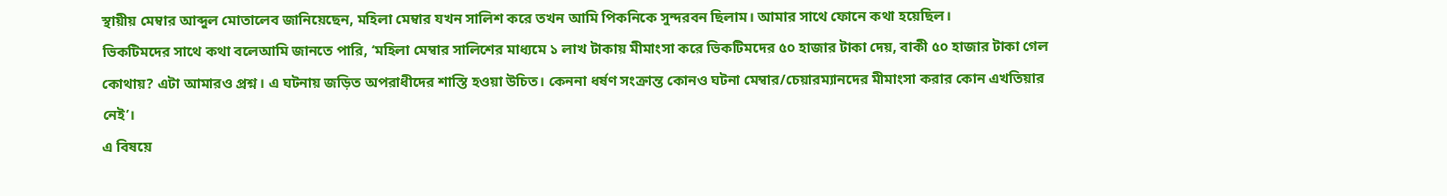স্থায়ীয় মেম্বার আব্দুল মোতালেব জানিয়েছেন, মহিলা মেম্বার যখন সালিশ করে তখন আমি পিকনিকে সুন্দরবন ছিলাম। আমার সাথে ফোনে কথা হয়েছিল।
ভিকটিমদের সাথে কথা বলেআমি জানতে পারি, ‘মহিলা মেম্বার সালিশের মাধ্যমে ১ লাখ টাকায় মীমাংসা করে ভিকটিমদের ৫০ হাজার টাকা দেয়, বাকী ৫০ হাজার টাকা গেল কোথায়? এটা আমারও প্রশ্ন। এ ঘটনায় জড়িত অপরাধীদের শাস্তি হওয়া উচিত। কেননা ধর্ষণ সংক্রান্ত কোনও ঘটনা মেম্বার/চেয়ারম্যানদের মীমাংসা করার কোন এখতিয়ার নেই’।
এ বিষয়ে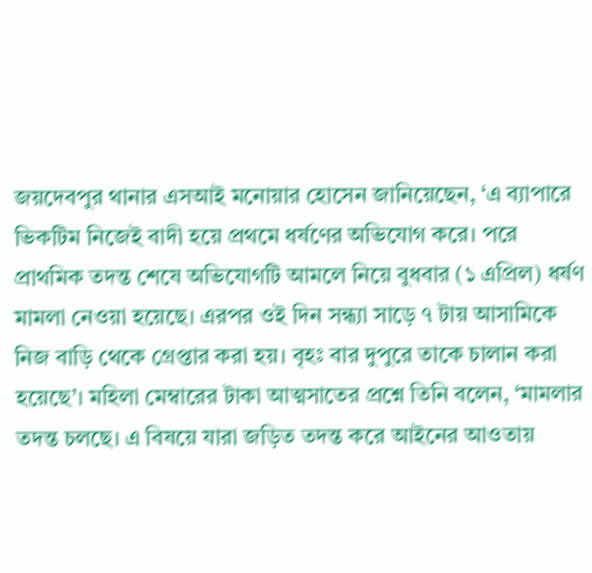জয়দেবপুর থানার এসআই মনোয়ার হোসেন জানিয়েছেন, ‘এ ব্যাপারে ভিকটিম নিজেই বাদী হয়ে প্রথমে ধর্ষণের অভিযোগ করে। পরে প্রাথমিক তদন্ত শেষে অভিযোগটি আমলে নিয়ে বুধবার (১ এপ্রিল) ধর্ষণ মামলা নেওয়া হয়েছে। এরপর ওই দিন সন্ধ্যা সাড়ে ৭ টায় আসামিকে নিজ বাড়ি থেকে গ্রেপ্তার করা হয়। বৃহঃ বার দুপুরে তাকে চালান করা হয়েছে’। মহিলা মেম্বারের টাকা আত্মসাতের প্রশ্নে তিনি বলেন, ‘মামলার তদন্ত চলছে। এ বিষয়ে যারা জড়িত তদন্ত করে আইনের আওতায়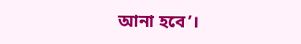আনা হবে’।